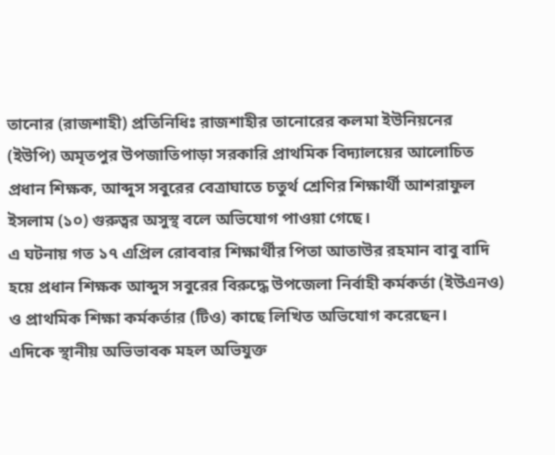তানোর (রাজশাহী) প্রতিনিধিঃ রাজশাহীর তানোরের কলমা ইউনিয়নের (ইউপি) অমৃতপুর উপজাতিপাড়া সরকারি প্রাথমিক বিদ্যালয়ের আলোচিত প্রধান শিক্ষক, আব্দুস সবুরের বেত্রাঘাতে চতুর্থ শ্রেণির শিক্ষার্থী আশরাফুল ইসলাম (১০) গুরুত্বর অসুস্থ বলে অভিযোগ পাওয়া গেছে।
এ ঘটনায় গত ১৭ এপ্রিল রোববার শিক্ষার্থীর পিতা আতাউর রহমান বাবু বাদি হয়ে প্রধান শিক্ষক আব্দুস সবুরের বিরুদ্ধে উপজেলা নির্বাহী কর্মকর্তা (ইউএনও) ও প্রাথমিক শিক্ষা কর্মকর্তার (টিও) কাছে লিখিত অভিযোগ করেছেন।
এদিকে স্থানীয় অভিভাবক মহল অভিযুক্ত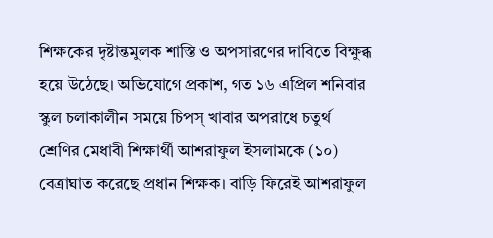শিক্ষকের দৃষ্টান্তমুলক শাস্তি ও অপসারণের দাবিতে বিক্ষুব্ধ হয়ে উঠেছে। অভিযোগে প্রকাশ, গত ১৬ এপ্রিল শনিবার স্কুল চলাকালীন সময়ে চিপস্ খাবার অপরাধে চতুর্থ শ্রেণির মেধাবী শিক্ষার্থী আশরাফুল ইসলামকে (১০) বেত্রাঘাত করেছে প্রধান শিক্ষক। বাড়ি ফিরেই আশরাফুল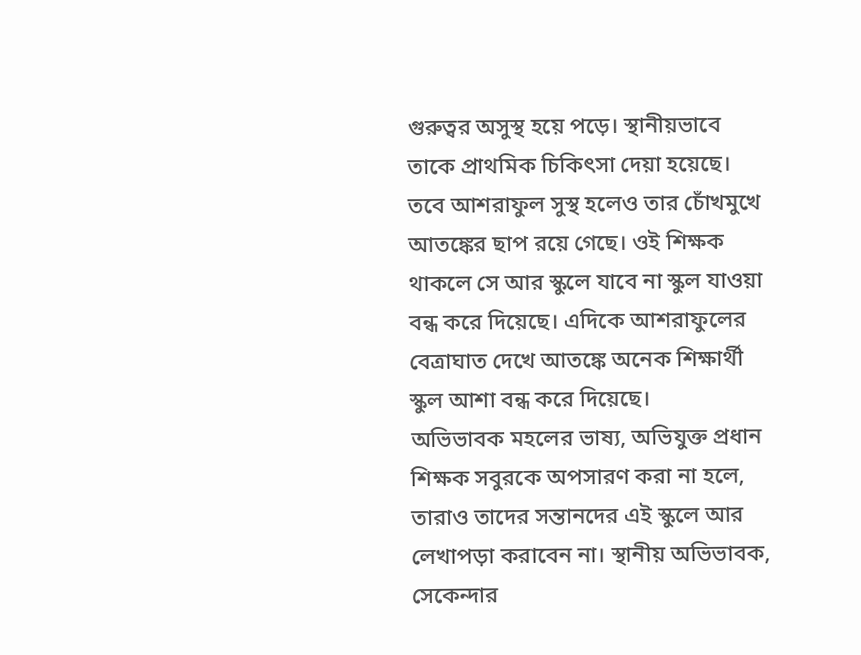গুরুত্বর অসুস্থ হয়ে পড়ে। স্থানীয়ভাবে তাকে প্রাথমিক চিকিৎসা দেয়া হয়েছে। তবে আশরাফুল সুস্থ হলেও তার চোঁখমুখে আতঙ্কের ছাপ রয়ে গেছে। ওই শিক্ষক থাকলে সে আর স্কুলে যাবে না স্কুল যাওয়া বন্ধ করে দিয়েছে। এদিকে আশরাফুলের বেত্রাঘাত দেখে আতঙ্কে অনেক শিক্ষার্থী স্কুল আশা বন্ধ করে দিয়েছে।
অভিভাবক মহলের ভাষ্য, অভিযুক্ত প্রধান শিক্ষক সবুরকে অপসারণ করা না হলে, তারাও তাদের সন্তানদের এই স্কুলে আর লেখাপড়া করাবেন না। স্থানীয় অভিভাবক, সেকেন্দার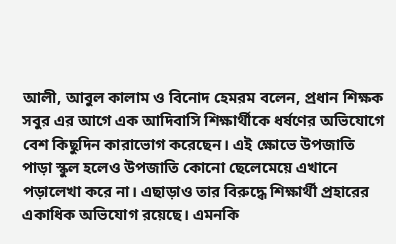আলী, আবুল কালাম ও বিনোদ হেমরম বলেন, প্রধান শিক্ষক সবুর এর আগে এক আদিবাসি শিক্ষার্থীকে ধর্ষণের অভিযোগে বেশ কিছুদিন কারাভোগ করেছেন। এই ক্ষোভে উপজাতি পাড়া স্কুল হলেও উপজাতি কোনো ছেলেমেয়ে এখানে পড়ালেখা করে না। এছাড়াও তার বিরুদ্ধে শিক্ষার্থী প্রহারের একাধিক অভিযোগ রয়েছে। এমনকি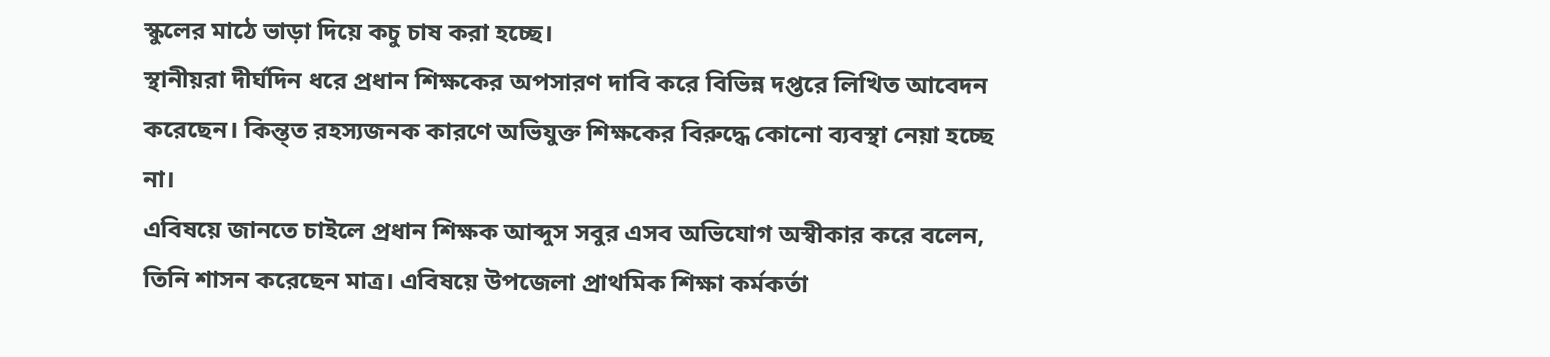স্কুলের মাঠে ভাড়া দিয়ে কচু চাষ করা হচ্ছে।
স্থানীয়রা দীর্ঘদিন ধরে প্রধান শিক্ষকের অপসারণ দাবি করে বিভিন্ন দপ্তরে লিখিত আবেদন করেছেন। কিন্ত্ত রহস্যজনক কারণে অভিযুক্ত শিক্ষকের বিরুদ্ধে কোনো ব্যবস্থা নেয়া হচ্ছে না।
এবিষয়ে জানতে চাইলে প্রধান শিক্ষক আব্দুস সবুর এসব অভিযোগ অস্বীকার করে বলেন, তিনি শাসন করেছেন মাত্র। এবিষয়ে উপজেলা প্রাথমিক শিক্ষা কর্মকর্তা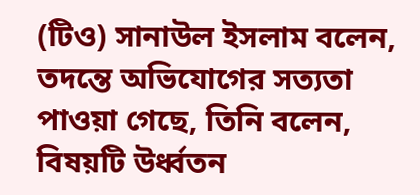(টিও) সানাউল ইসলাম বলেন, তদন্তে অভিযোগের সত্যতা পাওয়া গেছে, তিনি বলেন, বিষয়টি উর্ধ্বতন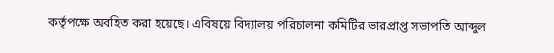কর্তৃপক্ষে অবহিত করা হয়েছে। এবিষয়ে বিদ্যালয় পরিচালনা কমিটির ভারপ্রাপ্ত সভাপতি আব্দুল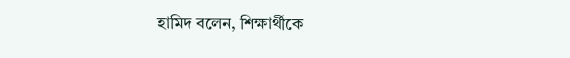হামিদ বলেন, শিক্ষার্থীকে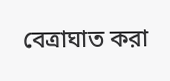বেত্রাঘাত করা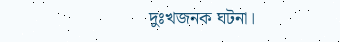দুঃখজনক ঘটনা।